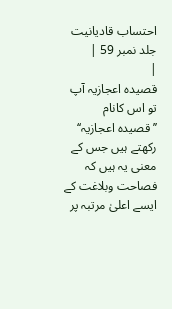احتساب قادیانیت جلد نمبر 59 |
|
قصیدہ اعجازیہ آپ تو اس کانام ’’قصیدہ اعجازیہ‘‘ رکھتے ہیں جس کے معنی یہ ہیں کہ فصاحت وبلاغت کے ایسے اعلیٰ مرتبہ پر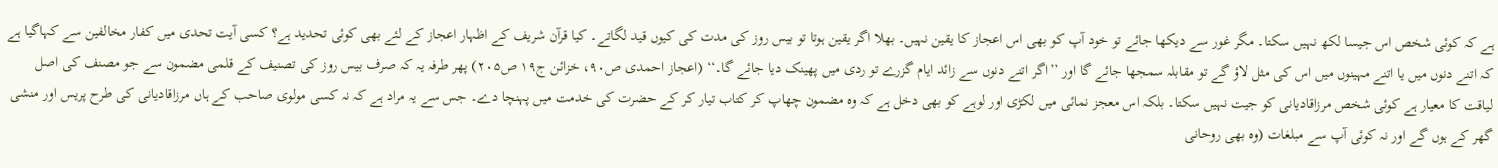ہے کہ کوئی شخص اس جیسا لکھ نہیں سکتا۔ مگر غور سے دیکھا جائے تو خود آپ کو بھی اس اعجاز کا یقین نہیں۔ بھلا اگر یقین ہوتا تو بیس روز کی مدت کی کیوں قید لگاتے۔ کیا قرآن شریف کے اظہار اعجاز کے لئے بھی کوئی تحدید ہے؟ کسی آیت تحدی میں کفار مخالفین سے کہاگیا ہے کہ اتنے دنوں میں یا اتنے مہینوں میں اس کی مثل لاؤ گے تو مقابلہ سمجھا جائے گا اور ’’اگر اتنے دنوں سے زائد ایام گزرے تو ردی میں پھینک دیا جائے گا۔‘‘ (اعجاز احمدی ص۹۰، خزائن ج۱۹ ص۲۰۵) پھر طرفہ یہ کہ صرف بیس روز کی تصنیف کے قلمی مضمون سے جو مصنف کی اصل لیاقت کا معیار ہے کوئی شخص مرزاقادیانی کو جیت نہیں سکتا۔ بلکہ اس معجز نمائی میں لکڑی اور لوہے کو بھی دخل ہے کہ وہ مضمون چھاپ کر کتاب تیار کر کے حضرت کی خدمت میں پہنچا دے۔ جس سے یہ مراد ہے کہ نہ کسی مولوی صاحب کے ہاں مرزاقادیانی کی طرح پریس اور منشی گھر کے ہوں گے اور نہ کوئی آپ سے مبلغات (وہ بھی روحانی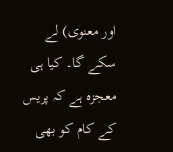اور معنوی) لے سکے گا۔ کیا ہی معجزہ ہے کہ پریس کے کام کو بھی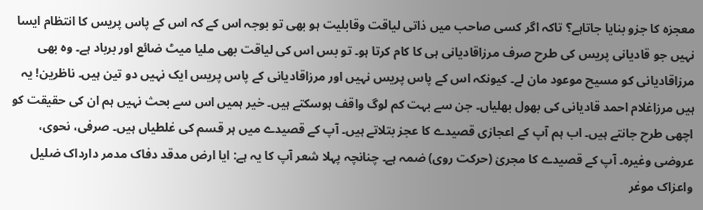معجزہ کا جزو بنایا جاتاہے؟ تاکہ اگر کسی صاحب میں ذاتی لیاقت وقابلیت ہو بھی تو بوجہ اس کے کہ اس کے پاس پریس کا انتظام ایسا نہیں جو قادیانی پریس کی طرح صرف مرزاقادیانی ہی کا کام کرتا ہو۔ تو بس اس کی لیاقت بھی ملیا میٹ ضائع اور برباد ہے۔ وہ بھی مرزاقادیانی کو مسیح موعود مان لے۔ کیونکہ اس کے پاس پریس نہیں اور مرزاقادیانی کے پاس پریس ایک نہیں دو تین ہیں۔ ناظرین! یہ ہیں مرزاغلام احمد قادیانی کی بھول بھلیاں۔ جن سے بہت کم لوگ واقف ہوسکتے ہیں۔ خیر ہمیں اس سے بحث نہیں ہم ان کی حقیقت کو اچھی طرح جانتے ہیں۔ اب ہم آپ کے اعجازی قصیدے کا عجز بتلاتے ہیں۔ آپ کے قصیدے میں ہر قسم کی غلطیاں ہیں۔ صرفی، نحوی، عروضی وغیرہ۔ آپ کے قصیدے کا مجریٰ (حرکت روی) ضمہ ہے۔ چنانچہ پہلا شعر آپ کا یہ ہے: ایا ارض مدقد دفاک مدمر دارداک ضلیل واعزاک موغر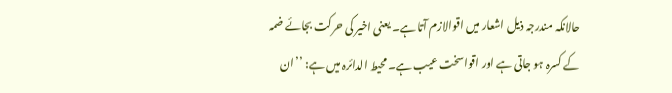حالانکہ مندرجہ ذیل اشعار میں اقوالازم آتا ہے۔ یعنی اخیر کی حرکت بجائے ضمہ کے کسرہ ہو جاتی ہے اور اقواسخت عیب ہے۔ محیط الدائرہ میں ہے: ’’ان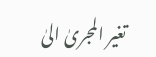تغیر المجریٰ الیٰ